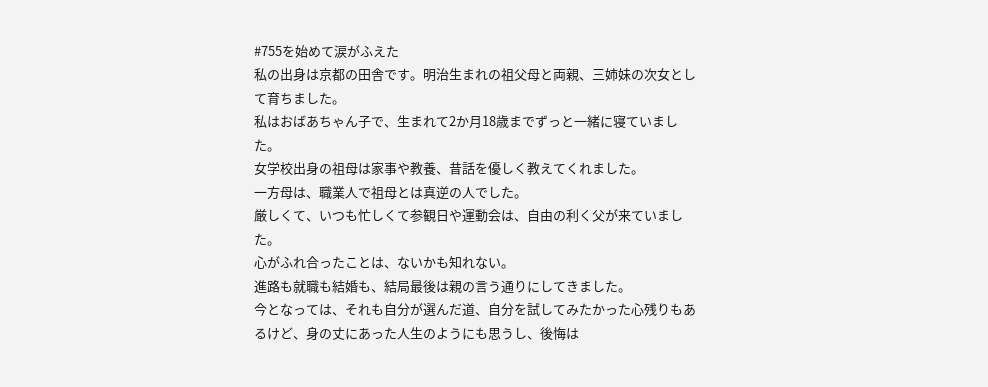#755を始めて涙がふえた
私の出身は京都の田舎です。明治生まれの祖父母と両親、三姉妹の次女として育ちました。
私はおばあちゃん子で、生まれて2か月18歳までずっと一緒に寝ていました。
女学校出身の祖母は家事や教養、昔話を優しく教えてくれました。
一方母は、職業人で祖母とは真逆の人でした。
厳しくて、いつも忙しくて参観日や運動会は、自由の利く父が来ていました。
心がふれ合ったことは、ないかも知れない。
進路も就職も結婚も、結局最後は親の言う通りにしてきました。
今となっては、それも自分が選んだ道、自分を試してみたかった心残りもあるけど、身の丈にあった人生のようにも思うし、後悔は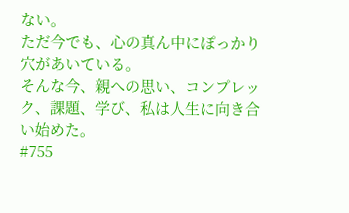ない。
ただ今でも、心の真ん中にぽっかり穴があいている。
そんな今、親への思い、コンプレック、課題、学び、私は人生に向き合い始めた。
#755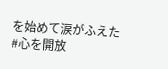を始めて涙がふえた
#心を開放